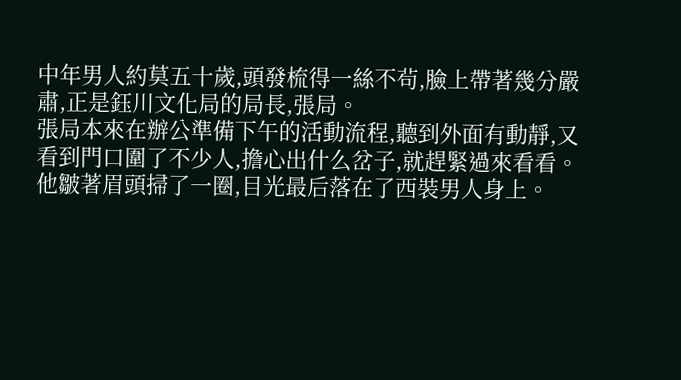中年男人約莫五十歲,頭發梳得一絲不茍,臉上帶著幾分嚴肅,正是鈺川文化局的局長,張局。
張局本來在辦公準備下午的活動流程,聽到外面有動靜,又看到門口圍了不少人,擔心出什么岔子,就趕緊過來看看。
他皺著眉頭掃了一圈,目光最后落在了西裝男人身上。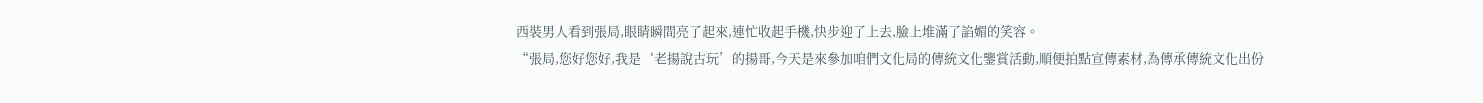西裝男人看到張局,眼睛瞬間亮了起來,連忙收起手機,快步迎了上去,臉上堆滿了諂媚的笑容。
“張局,您好您好,我是‘老揚說古玩’的揚哥,今天是來參加咱們文化局的傳統文化鑒賞活動,順便拍點宣傳素材,為傳承傳統文化出份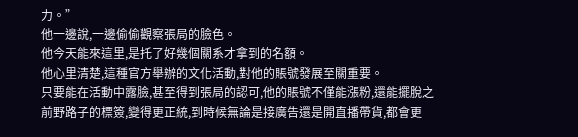力。”
他一邊說,一邊偷偷觀察張局的臉色。
他今天能來這里,是托了好幾個關系才拿到的名額。
他心里清楚,這種官方舉辦的文化活動,對他的賬號發展至關重要。
只要能在活動中露臉,甚至得到張局的認可,他的賬號不僅能漲粉,還能擺脫之前野路子的標簽,變得更正統,到時候無論是接廣告還是開直播帶貨,都會更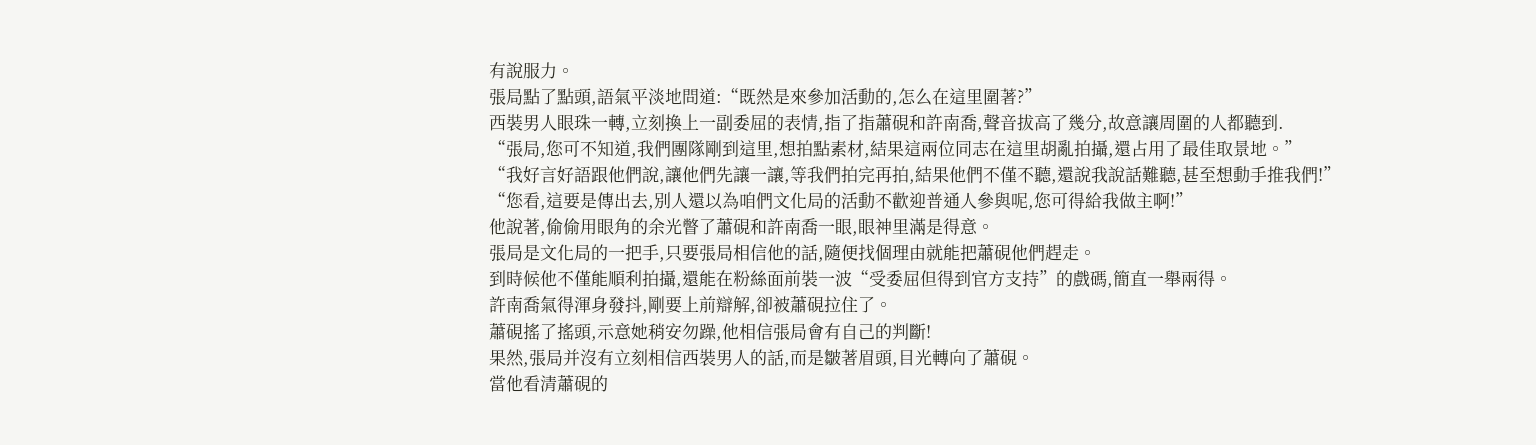有說服力。
張局點了點頭,語氣平淡地問道:“既然是來參加活動的,怎么在這里圍著?”
西裝男人眼珠一轉,立刻換上一副委屈的表情,指了指蕭硯和許南喬,聲音拔高了幾分,故意讓周圍的人都聽到.
“張局,您可不知道,我們團隊剛到這里,想拍點素材,結果這兩位同志在這里胡亂拍攝,還占用了最佳取景地。”
“我好言好語跟他們說,讓他們先讓一讓,等我們拍完再拍,結果他們不僅不聽,還說我說話難聽,甚至想動手推我們!”
“您看,這要是傳出去,別人還以為咱們文化局的活動不歡迎普通人參與呢,您可得給我做主啊!”
他說著,偷偷用眼角的余光瞥了蕭硯和許南喬一眼,眼神里滿是得意。
張局是文化局的一把手,只要張局相信他的話,隨便找個理由就能把蕭硯他們趕走。
到時候他不僅能順利拍攝,還能在粉絲面前裝一波“受委屈但得到官方支持”的戲碼,簡直一舉兩得。
許南喬氣得渾身發抖,剛要上前辯解,卻被蕭硯拉住了。
蕭硯搖了搖頭,示意她稍安勿躁,他相信張局會有自己的判斷!
果然,張局并沒有立刻相信西裝男人的話,而是皺著眉頭,目光轉向了蕭硯。
當他看清蕭硯的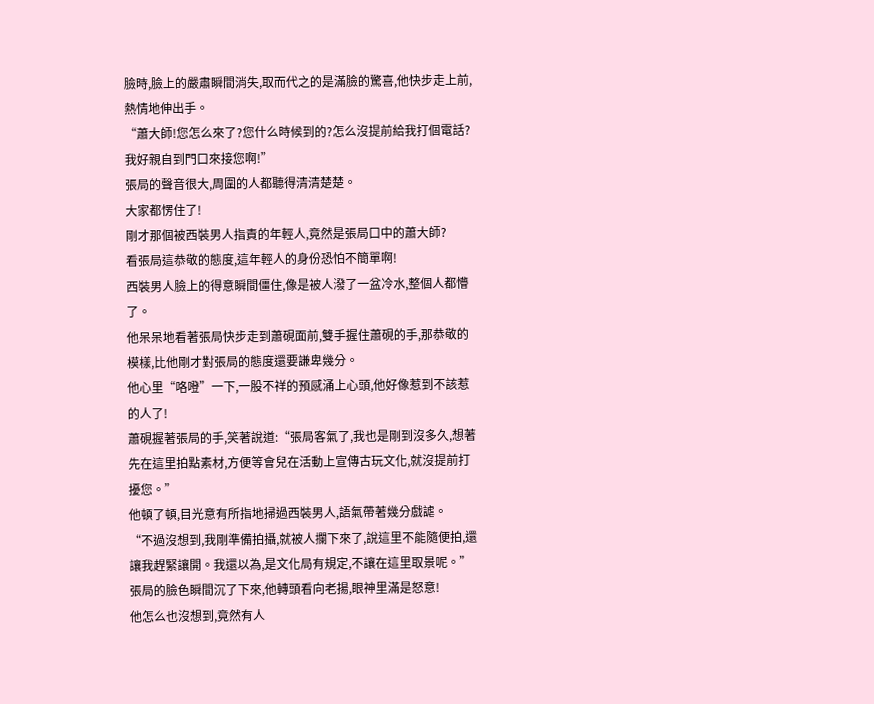臉時,臉上的嚴肅瞬間消失,取而代之的是滿臉的驚喜,他快步走上前,熱情地伸出手。
“蕭大師!您怎么來了?您什么時候到的?怎么沒提前給我打個電話?我好親自到門口來接您啊!”
張局的聲音很大,周圍的人都聽得清清楚楚。
大家都愣住了!
剛才那個被西裝男人指責的年輕人,竟然是張局口中的蕭大師?
看張局這恭敬的態度,這年輕人的身份恐怕不簡單啊!
西裝男人臉上的得意瞬間僵住,像是被人潑了一盆冷水,整個人都懵了。
他呆呆地看著張局快步走到蕭硯面前,雙手握住蕭硯的手,那恭敬的模樣,比他剛才對張局的態度還要謙卑幾分。
他心里“咯噔”一下,一股不祥的預感涌上心頭,他好像惹到不該惹的人了!
蕭硯握著張局的手,笑著說道:“張局客氣了,我也是剛到沒多久,想著先在這里拍點素材,方便等會兒在活動上宣傳古玩文化,就沒提前打擾您。”
他頓了頓,目光意有所指地掃過西裝男人,語氣帶著幾分戲謔。
“不過沒想到,我剛準備拍攝,就被人攔下來了,說這里不能隨便拍,還讓我趕緊讓開。我還以為,是文化局有規定,不讓在這里取景呢。”
張局的臉色瞬間沉了下來,他轉頭看向老揚,眼神里滿是怒意!
他怎么也沒想到,竟然有人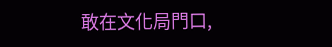敢在文化局門口,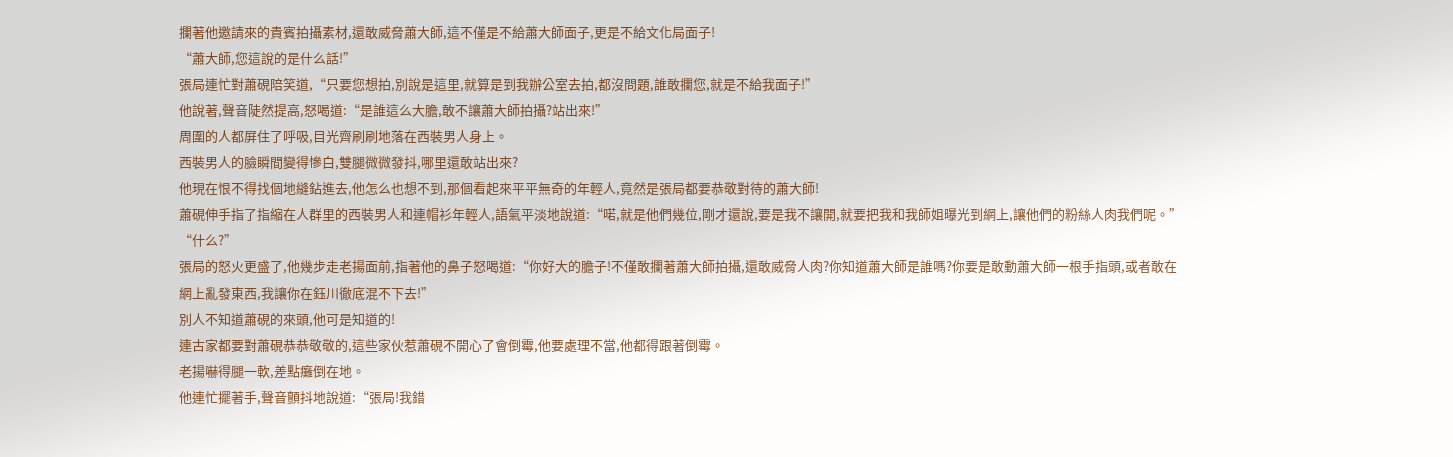攔著他邀請來的貴賓拍攝素材,還敢威脅蕭大師,這不僅是不給蕭大師面子,更是不給文化局面子!
“蕭大師,您這說的是什么話!”
張局連忙對蕭硯陪笑道,“只要您想拍,別說是這里,就算是到我辦公室去拍,都沒問題,誰敢攔您,就是不給我面子!”
他說著,聲音陡然提高,怒喝道:“是誰這么大膽,敢不讓蕭大師拍攝?站出來!”
周圍的人都屏住了呼吸,目光齊刷刷地落在西裝男人身上。
西裝男人的臉瞬間變得慘白,雙腿微微發抖,哪里還敢站出來?
他現在恨不得找個地縫鉆進去,他怎么也想不到,那個看起來平平無奇的年輕人,竟然是張局都要恭敬對待的蕭大師!
蕭硯伸手指了指縮在人群里的西裝男人和連帽衫年輕人,語氣平淡地說道:“喏,就是他們幾位,剛才還說,要是我不讓開,就要把我和我師姐曝光到網上,讓他們的粉絲人肉我們呢。”
“什么?”
張局的怒火更盛了,他幾步走老揚面前,指著他的鼻子怒喝道:“你好大的膽子!不僅敢攔著蕭大師拍攝,還敢威脅人肉?你知道蕭大師是誰嗎?你要是敢動蕭大師一根手指頭,或者敢在網上亂發東西,我讓你在鈺川徹底混不下去!”
別人不知道蕭硯的來頭,他可是知道的!
連古家都要對蕭硯恭恭敬敬的,這些家伙惹蕭硯不開心了會倒霉,他要處理不當,他都得跟著倒霉。
老揚嚇得腿一軟,差點癱倒在地。
他連忙擺著手,聲音顫抖地說道:“張局!我錯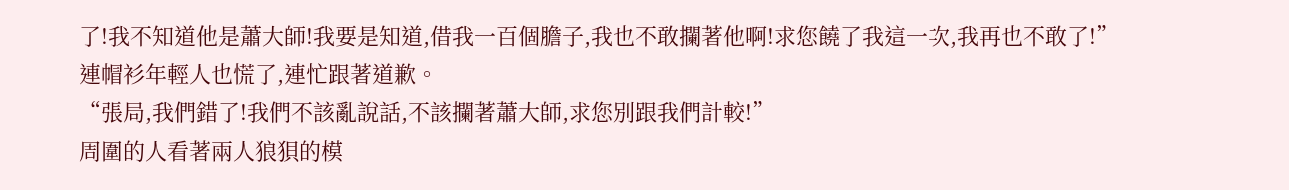了!我不知道他是蕭大師!我要是知道,借我一百個膽子,我也不敢攔著他啊!求您饒了我這一次,我再也不敢了!”
連帽衫年輕人也慌了,連忙跟著道歉。
“張局,我們錯了!我們不該亂說話,不該攔著蕭大師,求您別跟我們計較!”
周圍的人看著兩人狼狽的模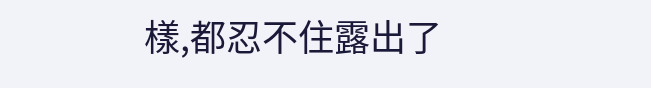樣,都忍不住露出了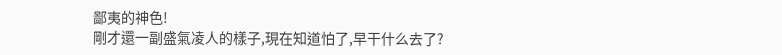鄙夷的神色!
剛才還一副盛氣凌人的樣子,現在知道怕了,早干什么去了?